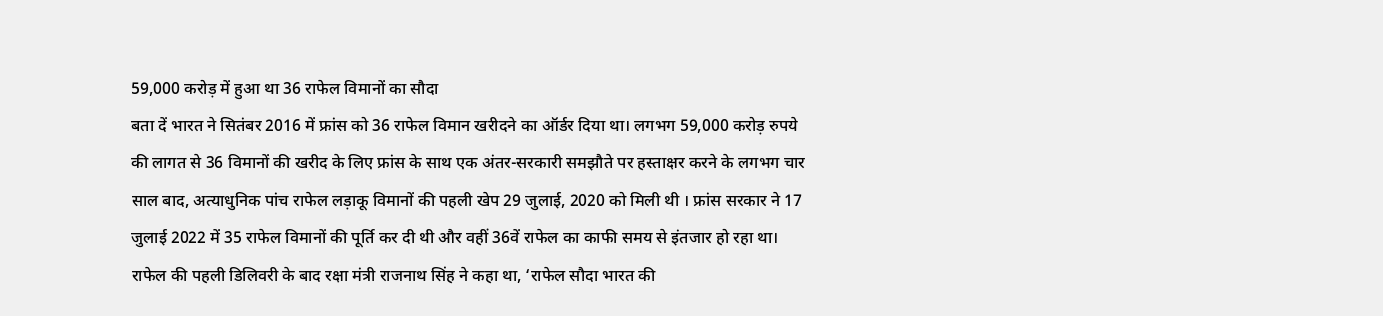59,000 करोड़ में हुआ था 36 राफेल विमानों का सौदा
बता दें भारत ने सितंबर 2016 में फ्रांस को 36 राफेल विमान खरीदने का ऑर्डर दिया था। लगभग 59,000 करोड़ रुपये की लागत से 36 विमानों की खरीद के लिए फ्रांस के साथ एक अंतर-सरकारी समझौते पर हस्ताक्षर करने के लगभग चार साल बाद, अत्याधुनिक पांच राफेल लड़ाकू विमानों की पहली खेप 29 जुलाई, 2020 को मिली थी । फ्रांस सरकार ने 17 जुलाई 2022 में 35 राफेल विमानों की पूर्ति कर दी थी और वहीं 36वें राफेल का काफी समय से इंतजार हो रहा था।
राफेल की पहली डिलिवरी के बाद रक्षा मंत्री राजनाथ सिंह ने कहा था, ‘राफेल सौदा भारत की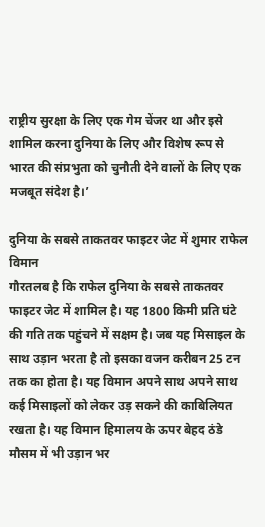राष्ट्रीय सुरक्षा के लिए एक गेम चेंजर था और इसे शामिल करना दुनिया के लिए और विशेष रूप से भारत की संप्रभुता को चुनौती देने वालों के लिए एक मजबूत संदेश है।’

दुनिया के सबसे ताकतवर फाइटर जेट में शुमार राफेल विमान
गौरतलब है कि राफेल दुनिया के सबसे ताकतवर फाइटर जेट में शामिल है। यह 1800 किमी प्रति घंटे की गति तक पहुंचने में सक्षम है। जब यह मिसाइल के साथ उड़ान भरता है तो इसका वजन करीबन 25 टन तक का होता है। यह विमान अपने साथ अपने साथ कई मिसाइलों को लेकर उड़ सकने की काबिलियत रखता है। यह विमान हिमालय के ऊपर बेहद ठंडे मौसम में भी उड़ान भर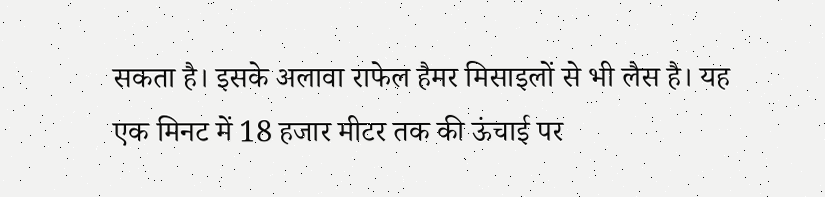सकता है। इसके अलावा राफेल हैमर मिसाइलों से भी लैस है। यह एक मिनट में 18 हजार मीटर तक की ऊंचाई पर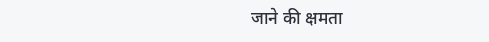जाने की क्षमता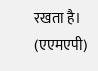रखता है। (एएमएपी)